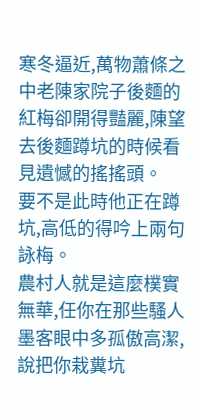寒冬逼近,萬物蕭條之中老陳家院子後麵的紅梅卻開得豔麗,陳望去後麵蹲坑的時候看見遺憾的搖搖頭。
要不是此時他正在蹲坑,高低的得吟上兩句詠梅。
農村人就是這麼樸實無華,任你在那些騷人墨客眼中多孤傲高潔,說把你栽糞坑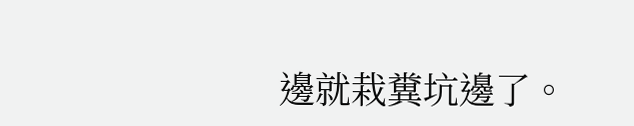邊就栽糞坑邊了。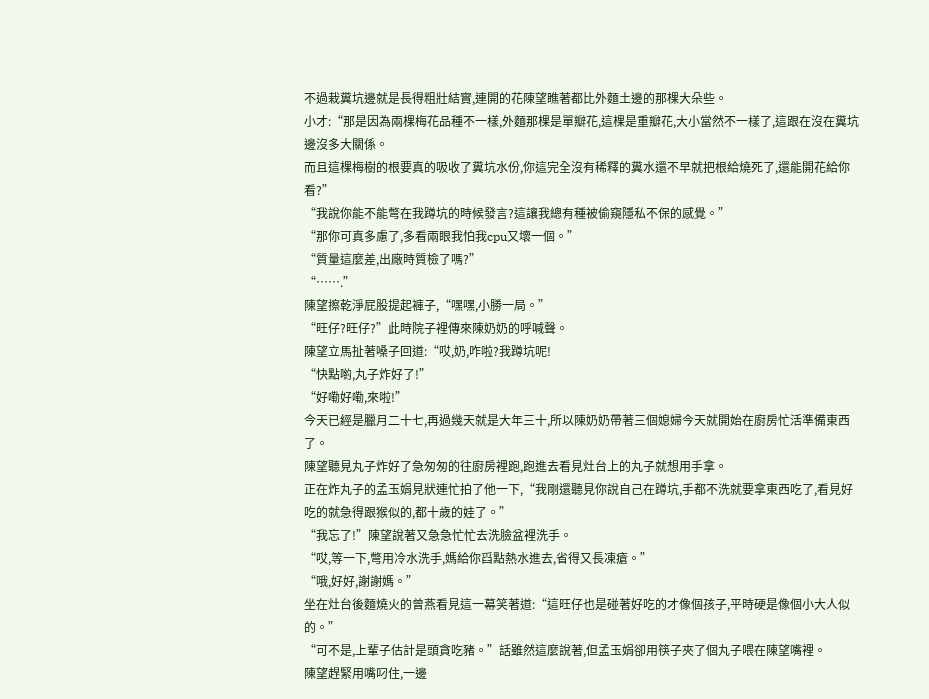不過栽糞坑邊就是長得粗壯結實,連開的花陳望瞧著都比外麵土邊的那棵大朵些。
小才:“那是因為兩棵梅花品種不一樣,外麵那棵是單瓣花,這棵是重瓣花,大小當然不一樣了,這跟在沒在糞坑邊沒多大關係。
而且這棵梅樹的根要真的吸收了糞坑水份,你這完全沒有稀釋的糞水還不早就把根給燒死了,還能開花給你看?”
“我說你能不能彆在我蹲坑的時候發言?這讓我總有種被偷窺隱私不保的感覺。”
“那你可真多慮了,多看兩眼我怕我cpu又壞一個。”
“質量這麼差,出廠時質檢了嗎?”
“…….”
陳望擦乾淨屁股提起褲子,“嘿嘿,小勝一局。”
“旺仔?旺仔?”此時院子裡傳來陳奶奶的呼喊聲。
陳望立馬扯著嗓子回道:“哎,奶,咋啦?我蹲坑呢!
“快點喲,丸子炸好了!”
“好嘞好嘞,來啦!”
今天已經是臘月二十七,再過幾天就是大年三十,所以陳奶奶帶著三個媳婦今天就開始在廚房忙活準備東西了。
陳望聽見丸子炸好了急匆匆的往廚房裡跑,跑進去看見灶台上的丸子就想用手拿。
正在炸丸子的孟玉娟見狀連忙拍了他一下,“我剛還聽見你說自己在蹲坑,手都不洗就要拿東西吃了,看見好吃的就急得跟猴似的,都十歲的娃了。”
“我忘了!”陳望說著又急急忙忙去洗臉盆裡洗手。
“哎,等一下,彆用冷水洗手,媽給你舀點熱水進去,省得又長凍瘡。”
“哦,好好,謝謝媽。”
坐在灶台後麵燒火的曾燕看見這一幕笑著道:“這旺仔也是碰著好吃的才像個孩子,平時硬是像個小大人似的。”
“可不是,上輩子估計是頭貪吃豬。”話雖然這麼說著,但孟玉娟卻用筷子夾了個丸子喂在陳望嘴裡。
陳望趕緊用嘴叼住,一邊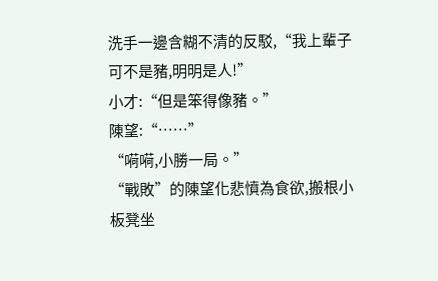洗手一邊含糊不清的反駁,“我上輩子可不是豬,明明是人!”
小才:“但是笨得像豬。”
陳望:“……”
“嗬嗬,小勝一局。”
“戰敗”的陳望化悲憤為食欲,搬根小板凳坐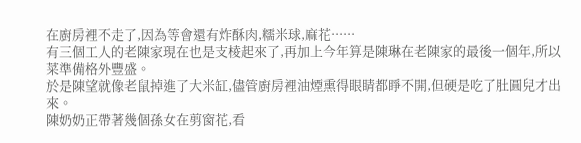在廚房裡不走了,因為等會還有炸酥肉,糯米球,麻花······
有三個工人的老陳家現在也是支棱起來了,再加上今年算是陳琳在老陳家的最後一個年,所以菜準備格外豐盛。
於是陳望就像老鼠掉進了大米缸,儘管廚房裡油煙熏得眼睛都睜不開,但硬是吃了肚圓兒才出來。
陳奶奶正帶著幾個孫女在剪窗花,看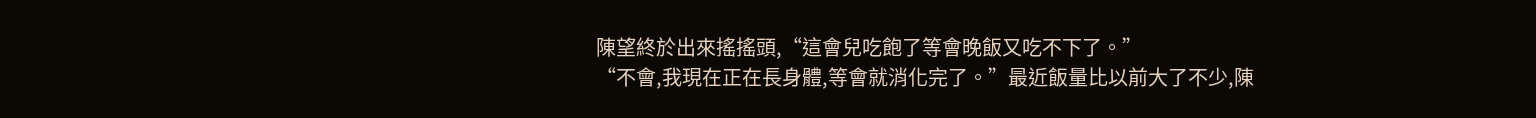陳望終於出來搖搖頭,“這會兒吃飽了等會晚飯又吃不下了。”
“不會,我現在正在長身體,等會就消化完了。”最近飯量比以前大了不少,陳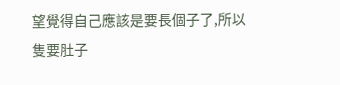望覺得自己應該是要長個子了,所以隻要肚子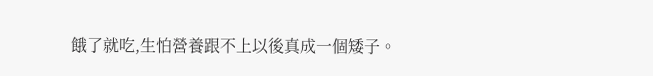餓了就吃,生怕營養跟不上以後真成一個矮子。